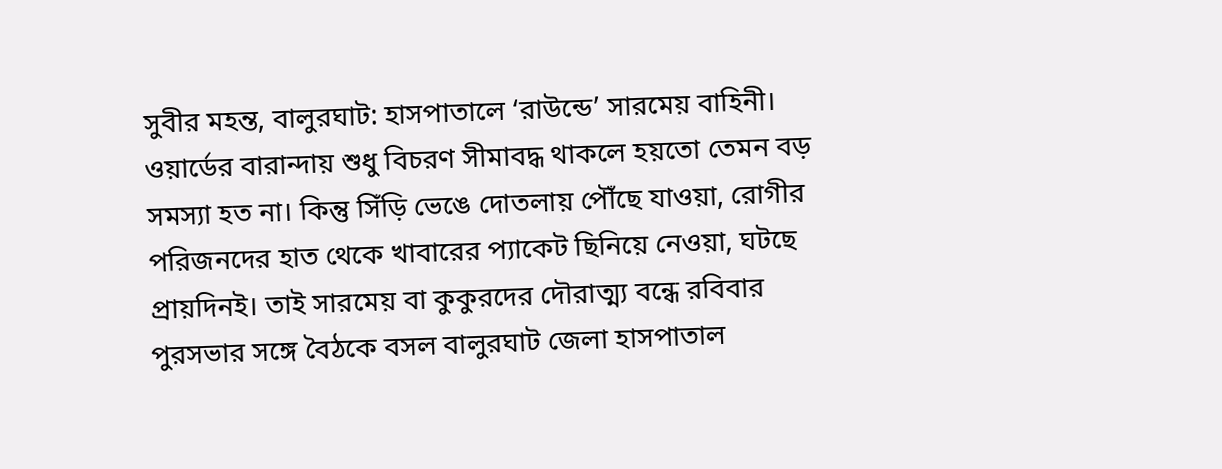সুবীর মহন্ত, বালুরঘাট: হাসপাতালে ‘রাউন্ডে’ সারমেয় বাহিনী। ওয়ার্ডের বারান্দায় শুধু বিচরণ সীমাবদ্ধ থাকলে হয়তো তেমন বড় সমস্যা হত না। কিন্তু সিঁড়ি ভেঙে দোতলায় পৌঁছে যাওয়া, রোগীর পরিজনদের হাত থেকে খাবারের প্যাকেট ছিনিয়ে নেওয়া, ঘটছে প্রায়দিনই। তাই সারমেয় বা কুকুরদের দৌরাত্ম্য বন্ধে রবিবার পুরসভার সঙ্গে বৈঠকে বসল বালুরঘাট জেলা হাসপাতাল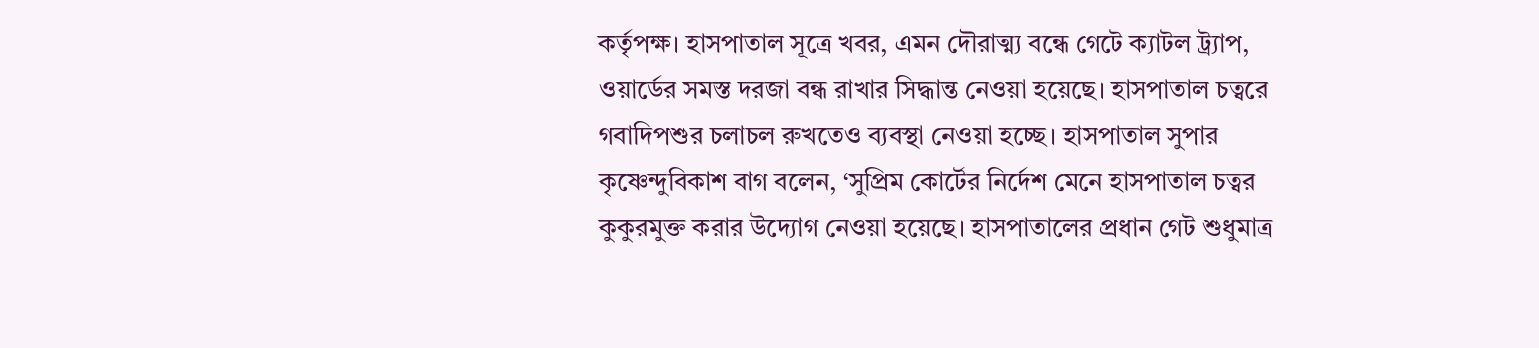কর্তৃপক্ষ। হাসপাতাল সূত্রে খবর, এমন দৌরাত্ম্য বন্ধে গেটে ক্যাটল ট্র্যাপ, ওয়ার্ডের সমস্ত দরজা বন্ধ রাখার সিদ্ধান্ত নেওয়া হয়েছে। হাসপাতাল চত্বরে গবাদিপশুর চলাচল রুখতেও ব্যবস্থা নেওয়া হচ্ছে। হাসপাতাল সুপার কৃষ্ণেন্দুবিকাশ বাগ বলেন, ‘সুপ্রিম কোর্টের নির্দেশ মেনে হাসপাতাল চত্বর কুকুরমুক্ত করার উদ্যোগ নেওয়া হয়েছে। হাসপাতালের প্রধান গেট শুধুমাত্র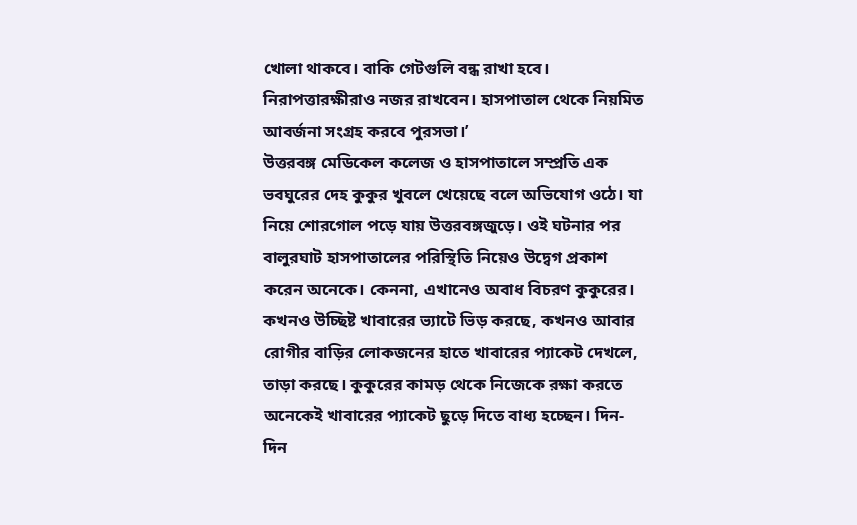খোলা থাকবে। বাকি গেটগুলি বন্ধ রাখা হবে। নিরাপত্তারক্ষীরাও নজর রাখবেন। হাসপাতাল থেকে নিয়মিত আবর্জনা সংগ্রহ করবে পুরসভা।’
উত্তরবঙ্গ মেডিকেল কলেজ ও হাসপাতালে সম্প্রতি এক ভবঘুরের দেহ কুকুর খুবলে খেয়েছে বলে অভিযোগ ওঠে। যা নিয়ে শোরগোল পড়ে যায় উত্তরবঙ্গজুড়ে। ওই ঘটনার পর বালুরঘাট হাসপাতালের পরিস্থিতি নিয়েও উদ্বেগ প্রকাশ করেন অনেকে। কেননা, এখানেও অবাধ বিচরণ কুকুরের। কখনও উচ্ছিষ্ট খাবারের ভ্যাটে ভিড় করছে, কখনও আবার রোগীর বাড়ির লোকজনের হাতে খাবারের প্যাকেট দেখলে, তাড়া করছে। কুকুরের কামড় থেকে নিজেকে রক্ষা করতে অনেকেই খাবারের প্যাকেট ছুড়ে দিতে বাধ্য হচ্ছেন। দিন-দিন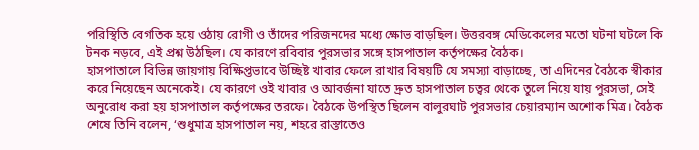পরিস্থিতি বেগতিক হয়ে ওঠায় রোগী ও তাঁদের পরিজনদের মধ্যে ক্ষোভ বাড়ছিল। উত্তরবঙ্গ মেডিকেলের মতো ঘটনা ঘটলে কি টনক নড়বে, এই প্রশ্ন উঠছিল। যে কারণে রবিবার পুরসভার সঙ্গে হাসপাতাল কর্তৃপক্ষের বৈঠক।
হাসপাতালে বিভিন্ন জায়গায় বিক্ষিপ্তভাবে উচ্ছিষ্ট খাবার ফেলে রাখার বিষয়টি যে সমস্যা বাড়াচ্ছে, তা এদিনের বৈঠকে স্বীকার করে নিয়েছেন অনেকেই। যে কারণে ওই খাবার ও আবর্জনা যাতে দ্রুত হাসপাতাল চত্বর থেকে তুলে নিয়ে যায় পুরসভা, সেই অনুরোধ করা হয় হাসপাতাল কর্তৃপক্ষের তরফে। বৈঠকে উপস্থিত ছিলেন বালুরঘাট পুরসভার চেয়ারম্যান অশোক মিত্র। বৈঠক শেষে তিনি বলেন, ‘শুধুমাত্র হাসপাতাল নয়, শহরে রাস্তাতেও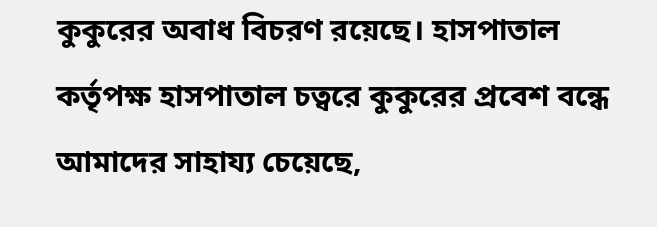কুকুরের অবাধ বিচরণ রয়েছে। হাসপাতাল কর্তৃপক্ষ হাসপাতাল চত্বরে কুকুরের প্রবেশ বন্ধে আমাদের সাহায্য চেয়েছে,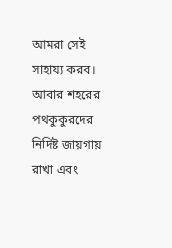আমরা সেই সাহায্য করব। আবার শহরের পথকুকুরদের নির্দিষ্ট জায়গায় রাখা এবং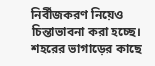নির্বীজকরণ নিয়েও চিন্তাভাবনা করা হচ্ছে। শহরের ভাগাড়ের কাছে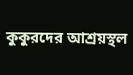কুকুরদের আশ্রয়স্থল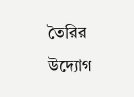তৈরির উদ্যোগ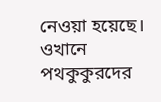নেওয়া হয়েছে। ওখানে পথকুকুরদের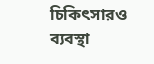চিকিৎসারও ব্যবস্থা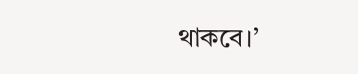থাকবে।’